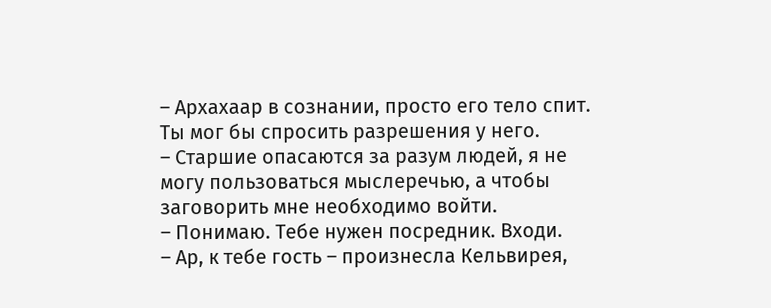– Архахаар в сознании, просто его тело спит. Ты мог бы спросить разрешения у него.
– Старшие опасаются за разум людей, я не могу пользоваться мыслеречью, а чтобы заговорить мне необходимо войти.
– Понимаю. Тебе нужен посредник. Входи.
– Ар, к тебе гость – произнесла Кельвирея,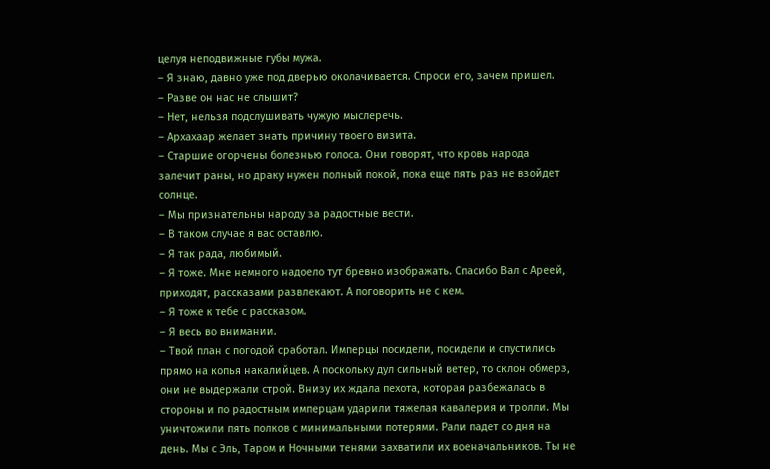целуя неподвижные губы мужа.
– Я знаю, давно уже под дверью околачивается. Спроси его, зачем пришел.
– Разве он нас не слышит?
– Нет, нельзя подслушивать чужую мыслеречь.
– Архахаар желает знать причину твоего визита.
– Старшие огорчены болезнью голоса. Они говорят, что кровь народа залечит раны, но драку нужен полный покой, пока еще пять раз не взойдет солнце.
– Мы признательны народу за радостные вести.
– В таком случае я вас оставлю.
– Я так рада, любимый.
– Я тоже. Мне немного надоело тут бревно изображать. Спасибо Вал с Ареей, приходят, рассказами развлекают. А поговорить не с кем.
– Я тоже к тебе с рассказом.
– Я весь во внимании.
– Твой план с погодой сработал. Имперцы посидели, посидели и спустились прямо на копья накалийцев. А поскольку дул сильный ветер, то склон обмерз, они не выдержали строй. Внизу их ждала пехота, которая разбежалась в стороны и по радостным имперцам ударили тяжелая кавалерия и тролли. Мы уничтожили пять полков с минимальными потерями. Рали падет со дня на день. Мы с Эль, Таром и Ночными тенями захватили их военачальников. Ты не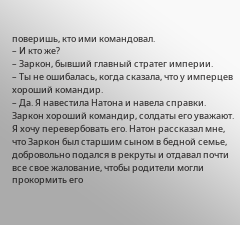поверишь, кто ими командовал.
– И кто же?
– Заркон, бывший главный стратег империи.
– Ты не ошибалась, когда сказала, что у имперцев хороший командир.
– Да. Я навестила Натона и навела справки. Заркон хороший командир, солдаты его уважают. Я хочу перевербовать его. Натон рассказал мне, что Заркон был старшим сыном в бедной семье, добровольно подался в рекруты и отдавал почти все свое жалование, чтобы родители могли прокормить его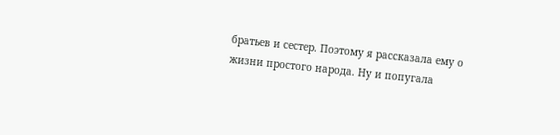братьев и сестер. Поэтому я рассказала ему о жизни простого народа. Ну и попугала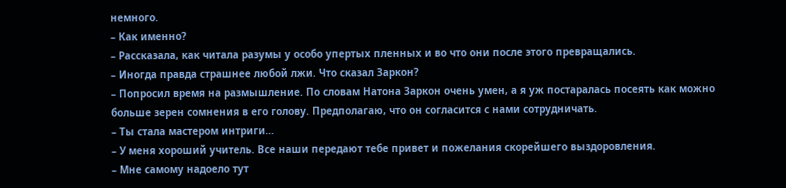немного.
– Как именно?
– Рассказала, как читала разумы у особо упертых пленных и во что они после этого превращались.
– Иногда правда страшнее любой лжи. Что сказал Заркон?
– Попросил время на размышление. По словам Натона Заркон очень умен, а я уж постаралась посеять как можно больше зерен сомнения в его голову. Предполагаю, что он согласится с нами сотрудничать.
– Ты стала мастером интриги…
– У меня хороший учитель. Все наши передают тебе привет и пожелания скорейшего выздоровления.
– Мне самому надоело тут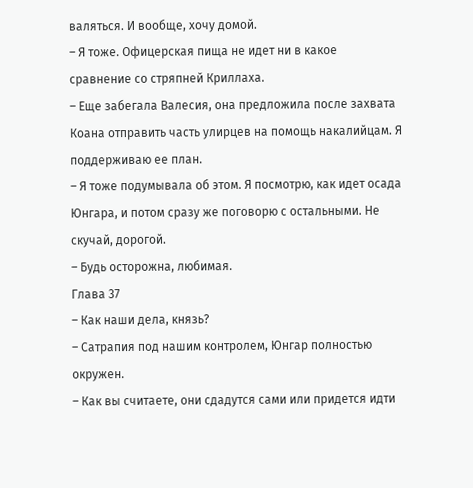валяться. И вообще, хочу домой.
– Я тоже. Офицерская пища не идет ни в какое сравнение со стряпней Криллаха.
– Еще забегала Валесия, она предложила после захвата Коана отправить часть улирцев на помощь накалийцам. Я поддерживаю ее план.
– Я тоже подумывала об этом. Я посмотрю, как идет осада Юнгара, и потом сразу же поговорю с остальными. Не скучай, дорогой.
– Будь осторожна, любимая.
Глава 37
– Как наши дела, князь?
– Сатрапия под нашим контролем, Юнгар полностью окружен.
– Как вы считаете, они сдадутся сами или придется идти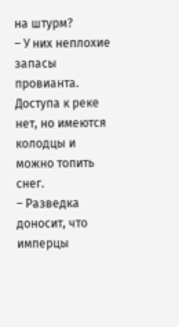на штурм?
– У них неплохие запасы провианта. Доступа к реке нет, но имеются колодцы и можно топить снег.
– Разведка доносит, что имперцы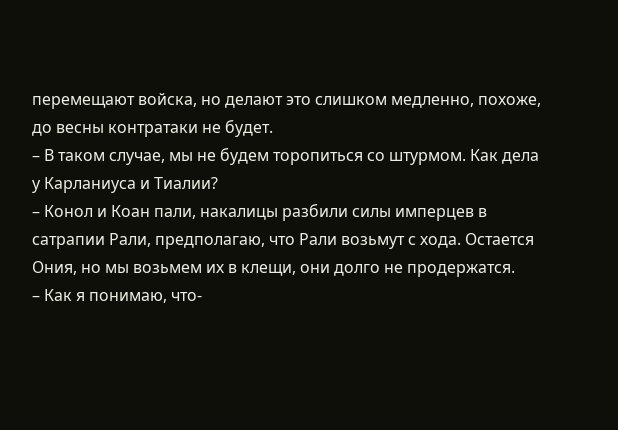перемещают войска, но делают это слишком медленно, похоже, до весны контратаки не будет.
– В таком случае, мы не будем торопиться со штурмом. Как дела у Карланиуса и Тиалии?
– Конол и Коан пали, накалицы разбили силы имперцев в сатрапии Рали, предполагаю, что Рали возьмут с хода. Остается Ония, но мы возьмем их в клещи, они долго не продержатся.
– Как я понимаю, что-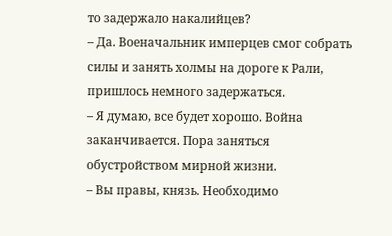то задержало накалийцев?
– Да. Военачальник имперцев смог собрать силы и занять холмы на дороге к Рали, пришлось немного задержаться.
– Я думаю, все будет хорошо. Война заканчивается. Пора заняться обустройством мирной жизни.
– Вы правы, князь. Необходимо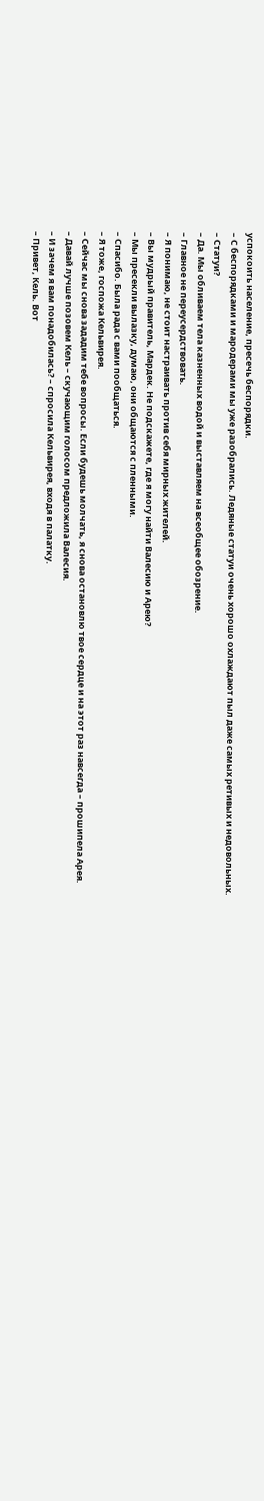успокоить население, пресечь беспорядки.
– С беспорядками и мародерами мы уже разобрались. Ледяные статуи очень хорошо охлаждают пыл даже самых ретивых и недовольных.
– Статуи?
– Да. Мы обливаем тела казненных водой и выставляем на всеобщее обозрение.
– Главное не переусердствовать.
– Я понимаю, не стоит настраивать против себя мирных жителей.
– Вы мудрый правитель, Мардек. Не подскажете, где я могу найти Валесию и Арею?
– Мы пресекли вылазку, думаю, они общаются с пленными.
– Спасибо. Была рада с вами пообщаться.
– Я тоже, госпожа Кельвирея.
– Сейчас мы снова зададим тебе вопросы. Если будешь молчать, я снова остановлю твое сердце и на этот раз навсегда – прошипела Арея.
– Давай лучше позовем Кель – скучающим голосом предложила Валесия.
– И зачем я вам понадобилась? – спросила Кельвирея, входя в палатку.
– Привет, Кель. Вот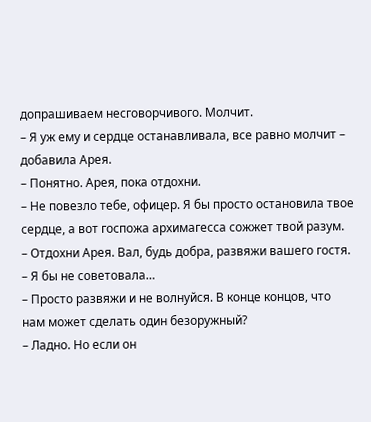допрашиваем несговорчивого. Молчит.
– Я уж ему и сердце останавливала, все равно молчит – добавила Арея.
– Понятно. Арея, пока отдохни.
– Не повезло тебе, офицер. Я бы просто остановила твое сердце, а вот госпожа архимагесса сожжет твой разум.
– Отдохни Арея. Вал, будь добра, развяжи вашего гостя.
– Я бы не советовала…
– Просто развяжи и не волнуйся. В конце концов, что нам может сделать один безоружный?
– Ладно. Но если он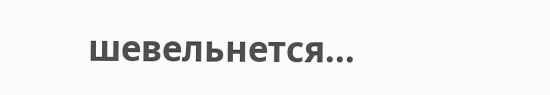шевельнется…